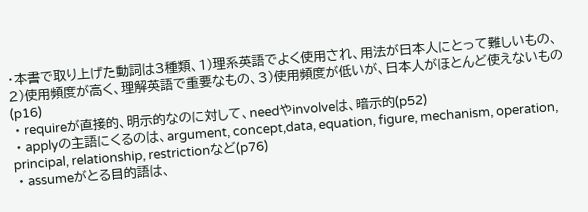・本書で取り上げた動詞は3種類、1)理系英語でよく使用され、用法が日本人にとって難しいもの、2)使用頻度が高く、理解英語で重要なもの、3)使用頻度が低いが、日本人がほとんど使えないもの(p16)
・requireが直接的、明示的なのに対して、needやinvolveは、暗示的(p52)
・applyの主語にくるのは、argument, concept,data, equation, figure, mechanism, operation, principal, relationship, restrictionなど(p76)
・assumeがとる目的語は、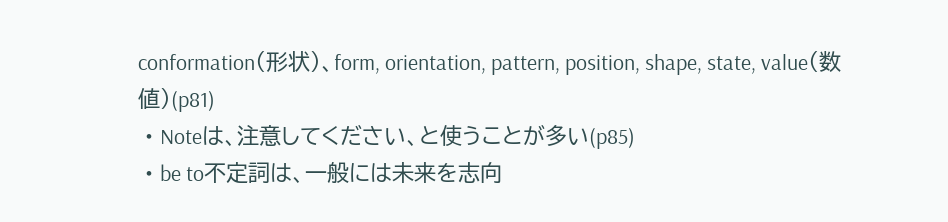conformation(形状)、form, orientation, pattern, position, shape, state, value(数値)(p81)
・Noteは、注意してください、と使うことが多い(p85)
・be to不定詞は、一般には未来を志向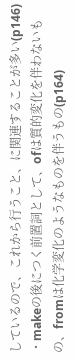しているので、これから行うこと、に関連することが多い(p146)
・makeの後につく前置詞として、ofは質的変化を伴わないもの、fromは化学変化のようなものを伴うもの(p164)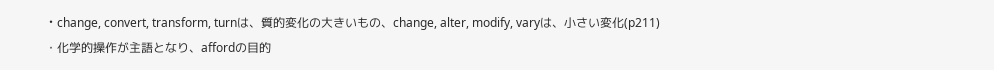・change, convert, transform, turnは、質的変化の大きいもの、change, alter, modify, varyは、小さい変化(p211)
・化学的操作が主語となり、affordの目的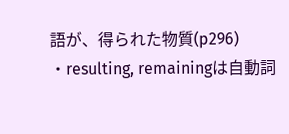語が、得られた物質(p296)
・resulting, remainingは自動詞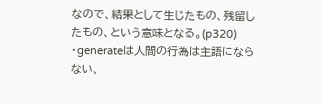なので、結果として生じたもの、残留したもの、という意味となる。(p320)
・generateは人間の行為は主語にならない、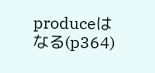produceはなる(p364)